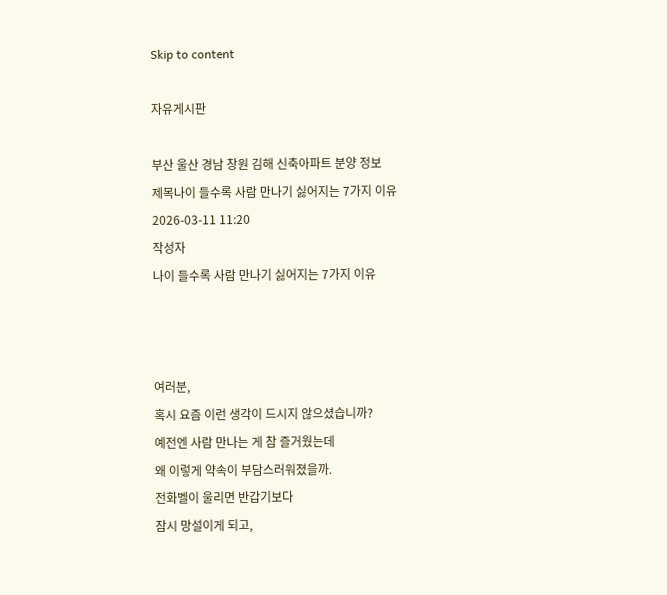Skip to content

자유게시판

부산 울산 경남 창원 김해 신축아파트 분양 정보
제목나이 들수록 사람 만나기 싫어지는 7가지 이유2026-03-11 11:20
작성자
나이 들수록 사람 만나기 싫어지는 7가지 이유



여러분,
혹시 요즘 이런 생각이 드시지 않으셨습니까?
예전엔 사람 만나는 게 참 즐거웠는데
왜 이렇게 약속이 부담스러워졌을까.
전화벨이 울리면 반갑기보다
잠시 망설이게 되고,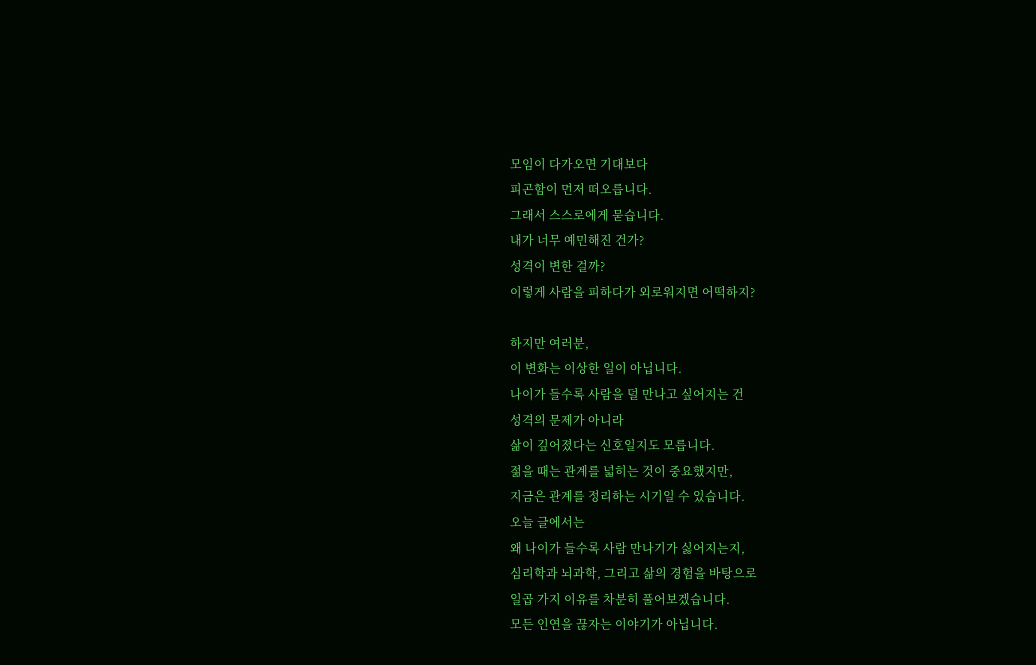모임이 다가오면 기대보다
피곤함이 먼저 떠오릅니다.
그래서 스스로에게 묻습니다.
내가 너무 예민해진 건가?
성격이 변한 걸까?
이렇게 사람을 피하다가 외로워지면 어떡하지?

하지만 여러분,
이 변화는 이상한 일이 아닙니다.
나이가 들수록 사람을 덜 만나고 싶어지는 건
성격의 문제가 아니라
삶이 깊어졌다는 신호일지도 모릅니다.
젊을 때는 관계를 넓히는 것이 중요했지만,
지금은 관계를 정리하는 시기일 수 있습니다.
오늘 글에서는
왜 나이가 들수록 사람 만나기가 싫어지는지,
심리학과 뇌과학, 그리고 삶의 경험을 바탕으로
일곱 가지 이유를 차분히 풀어보겠습니다.
모든 인연을 끊자는 이야기가 아닙니다.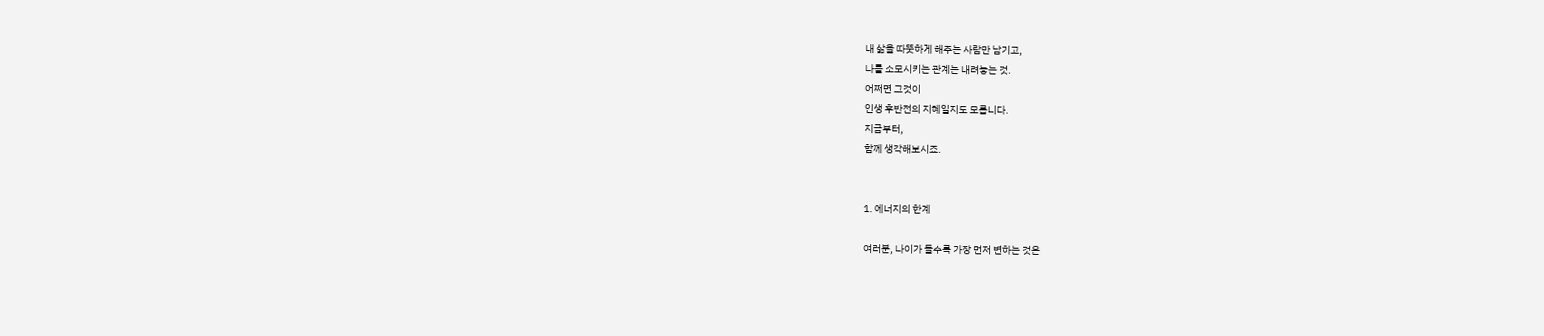내 삶을 따뜻하게 해주는 사람만 남기고,
나를 소모시키는 관계는 내려놓는 것.
어쩌면 그것이
인생 후반전의 지혜일지도 모릅니다.
지금부터,
함께 생각해보시죠.


1. 에너지의 한계

여러분, 나이가 들수록 가장 먼저 변하는 것은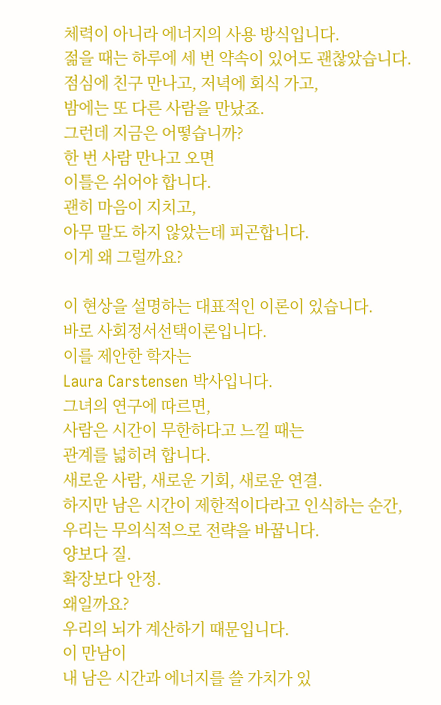체력이 아니라 에너지의 사용 방식입니다.
젊을 때는 하루에 세 번 약속이 있어도 괜찮았습니다.
점심에 친구 만나고, 저녁에 회식 가고,
밤에는 또 다른 사람을 만났죠.
그런데 지금은 어떻습니까?
한 번 사람 만나고 오면
이틀은 쉬어야 합니다.
괜히 마음이 지치고,
아무 말도 하지 않았는데 피곤합니다.
이게 왜 그럴까요?

이 현상을 설명하는 대표적인 이론이 있습니다.
바로 사회정서선택이론입니다.
이를 제안한 학자는
Laura Carstensen 박사입니다.
그녀의 연구에 따르면,
사람은 시간이 무한하다고 느낄 때는
관계를 넓히려 합니다.
새로운 사람, 새로운 기회, 새로운 연결.
하지만 남은 시간이 제한적이다라고 인식하는 순간,
우리는 무의식적으로 전략을 바꿉니다.
양보다 질.
확장보다 안정.
왜일까요?
우리의 뇌가 계산하기 때문입니다.
이 만남이
내 남은 시간과 에너지를 쓸 가치가 있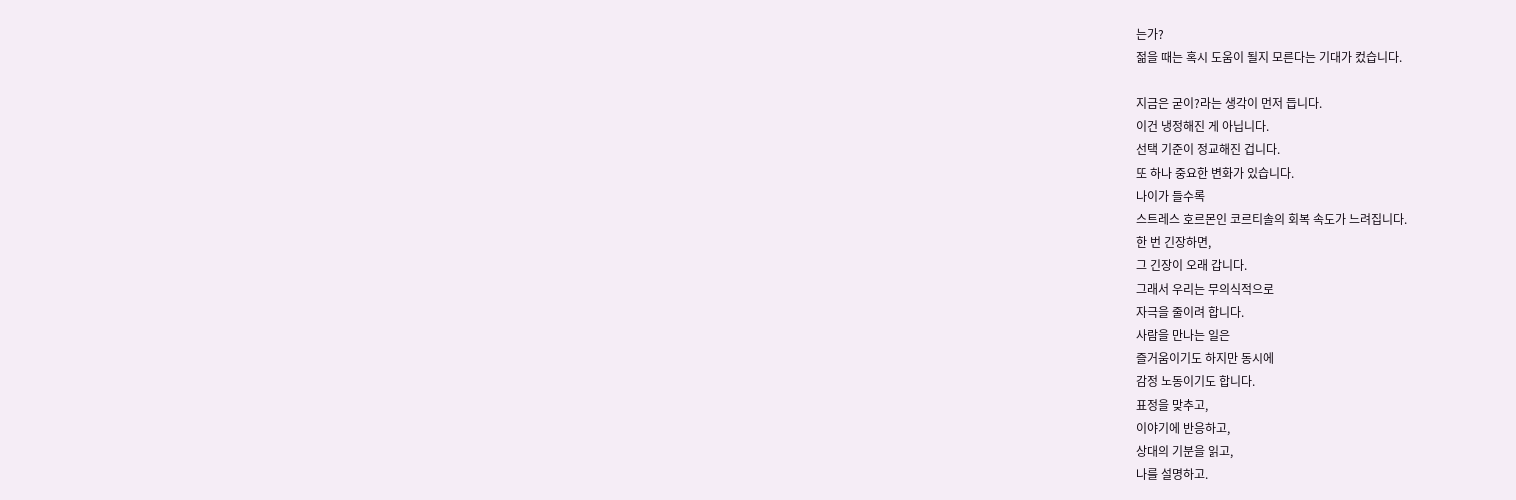는가?
젊을 때는 혹시 도움이 될지 모른다는 기대가 컸습니다.

지금은 굳이?라는 생각이 먼저 듭니다.
이건 냉정해진 게 아닙니다.
선택 기준이 정교해진 겁니다.
또 하나 중요한 변화가 있습니다.
나이가 들수록
스트레스 호르몬인 코르티솔의 회복 속도가 느려집니다.
한 번 긴장하면,
그 긴장이 오래 갑니다.
그래서 우리는 무의식적으로
자극을 줄이려 합니다.
사람을 만나는 일은
즐거움이기도 하지만 동시에
감정 노동이기도 합니다.
표정을 맞추고,
이야기에 반응하고,
상대의 기분을 읽고,
나를 설명하고.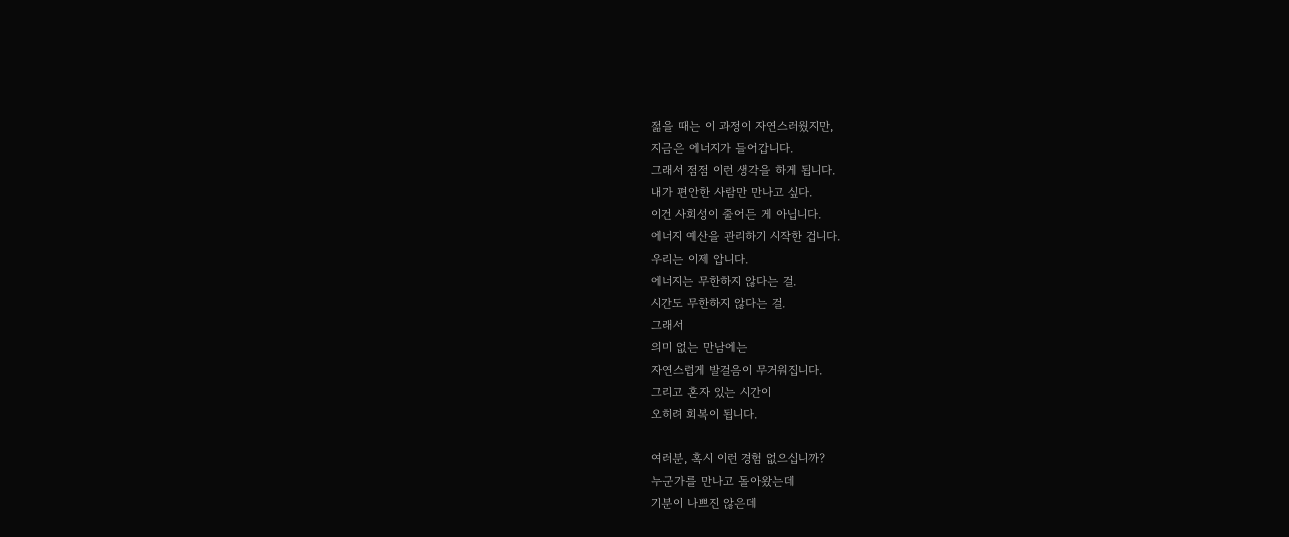젊을 때는 이 과정이 자연스러웠지만,
지금은 에너지가 들어갑니다.
그래서 점점 이런 생각을 하게 됩니다.
내가 편안한 사람만 만나고 싶다.
이건 사회성이 줄어든 게 아닙니다.
에너지 예산을 관리하기 시작한 겁니다.
우리는 이제 압니다.
에너지는 무한하지 않다는 걸.
시간도 무한하지 않다는 걸.
그래서
의미 없는 만남에는
자연스럽게 발걸음이 무거워집니다.
그리고 혼자 있는 시간이
오히려 회복이 됩니다.

여러분, 혹시 이런 경험 없으십니까?
누군가를 만나고 돌아왔는데
기분이 나쁘진 않은데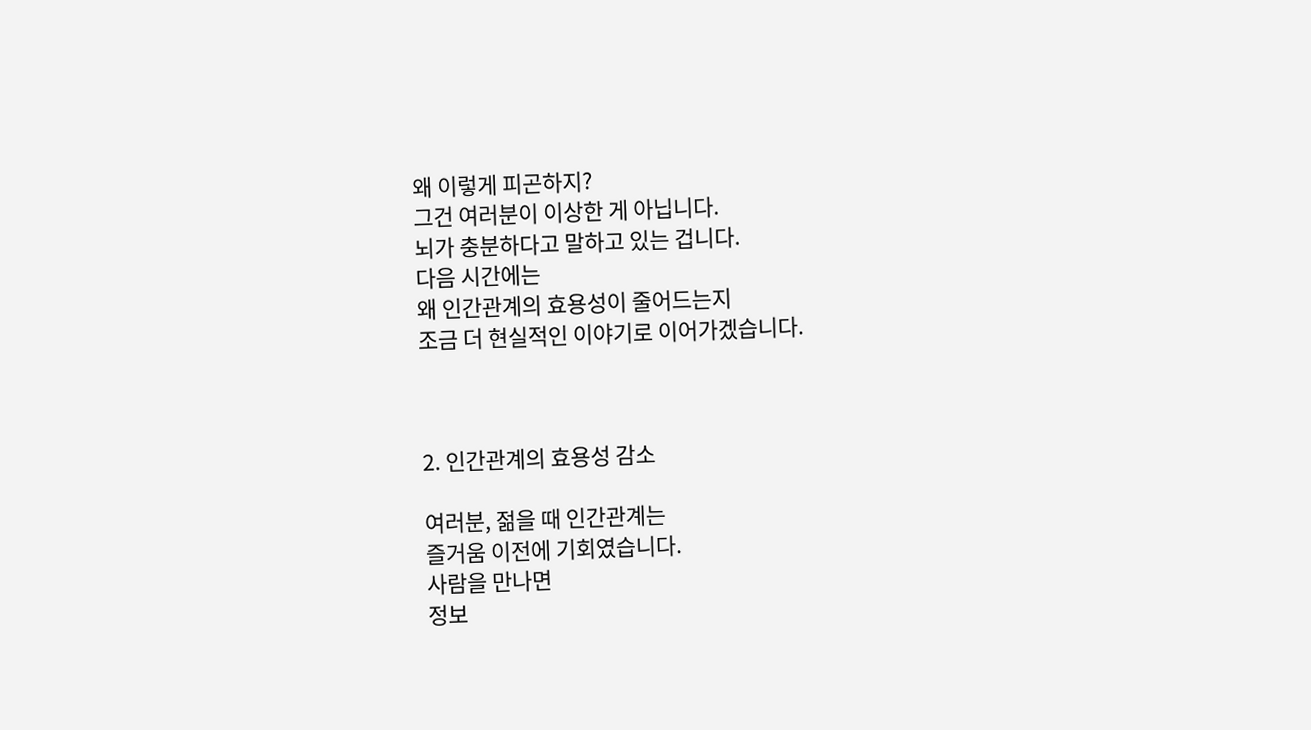왜 이렇게 피곤하지?
그건 여러분이 이상한 게 아닙니다.
뇌가 충분하다고 말하고 있는 겁니다.
다음 시간에는
왜 인간관계의 효용성이 줄어드는지
조금 더 현실적인 이야기로 이어가겠습니다.



2. 인간관계의 효용성 감소

여러분, 젊을 때 인간관계는
즐거움 이전에 기회였습니다.
사람을 만나면
정보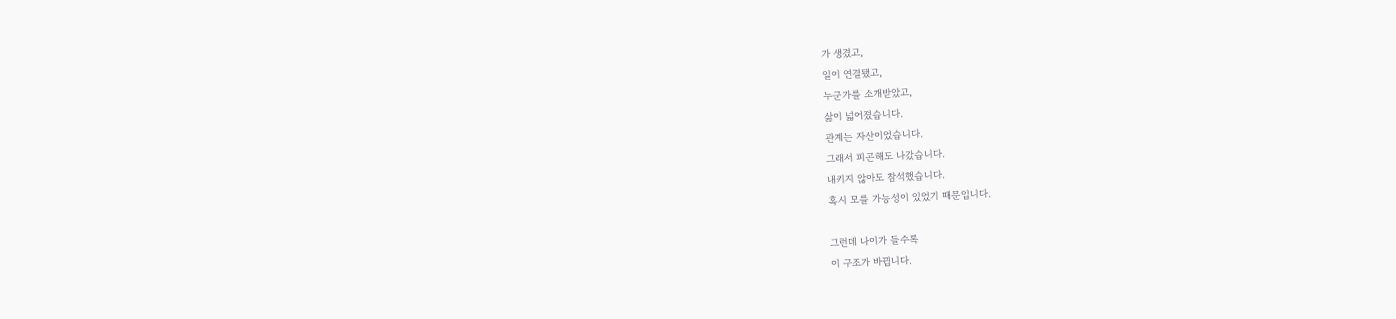가 생겼고,
일이 연결됐고,
누군가를 소개받았고,
삶이 넓어졌습니다.
관계는 자산이었습니다.
그래서 피곤해도 나갔습니다.
내키지 않아도 참석했습니다.
혹시 모를 가능성이 있었기 때문입니다.

그런데 나이가 들수록
이 구조가 바뀝니다.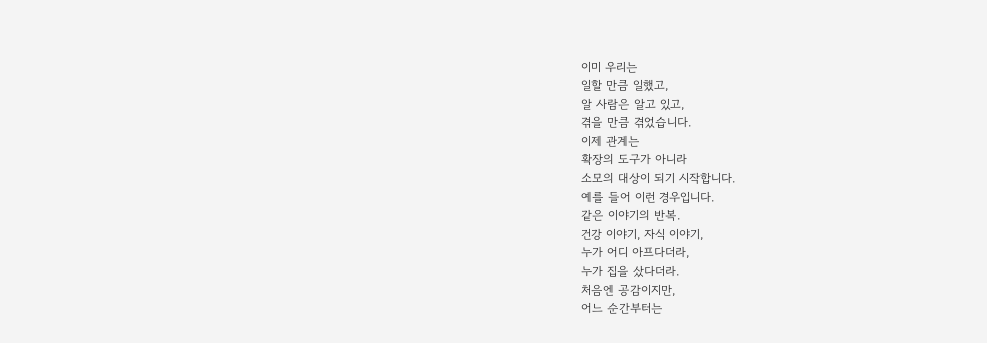이미 우리는
일할 만큼 일했고,
알 사람은 알고 있고,
겪을 만큼 겪었습니다.
이제 관계는
확장의 도구가 아니라
소모의 대상이 되기 시작합니다.
예를 들어 이런 경우입니다.
같은 이야기의 반복.
건강 이야기, 자식 이야기,
누가 어디 아프다더라,
누가 집을 샀다더라.
처음엔 공감이지만,
어느 순간부터는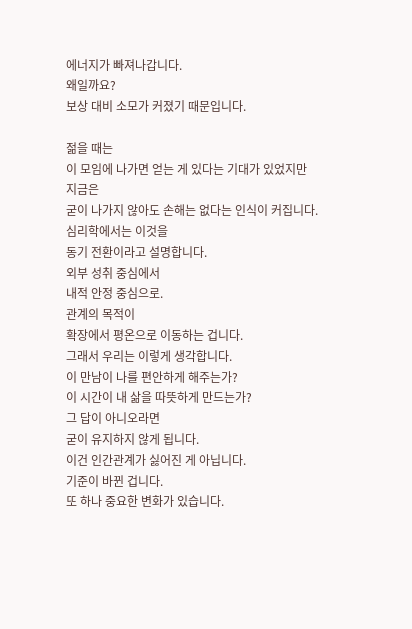에너지가 빠져나갑니다.
왜일까요?
보상 대비 소모가 커졌기 때문입니다.

젊을 때는
이 모임에 나가면 얻는 게 있다는 기대가 있었지만
지금은
굳이 나가지 않아도 손해는 없다는 인식이 커집니다.
심리학에서는 이것을
동기 전환이라고 설명합니다.
외부 성취 중심에서
내적 안정 중심으로.
관계의 목적이
확장에서 평온으로 이동하는 겁니다.
그래서 우리는 이렇게 생각합니다.
이 만남이 나를 편안하게 해주는가?
이 시간이 내 삶을 따뜻하게 만드는가?
그 답이 아니오라면
굳이 유지하지 않게 됩니다.
이건 인간관계가 싫어진 게 아닙니다.
기준이 바뀐 겁니다.
또 하나 중요한 변화가 있습니다.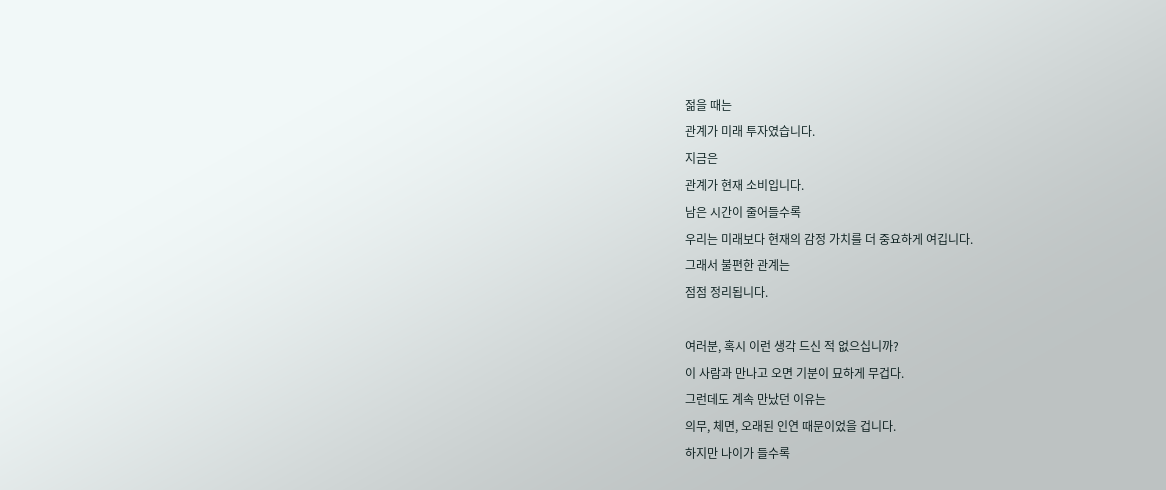젊을 때는
관계가 미래 투자였습니다.
지금은
관계가 현재 소비입니다.
남은 시간이 줄어들수록
우리는 미래보다 현재의 감정 가치를 더 중요하게 여깁니다.
그래서 불편한 관계는
점점 정리됩니다.

여러분, 혹시 이런 생각 드신 적 없으십니까?
이 사람과 만나고 오면 기분이 묘하게 무겁다.
그런데도 계속 만났던 이유는
의무, 체면, 오래된 인연 때문이었을 겁니다.
하지만 나이가 들수록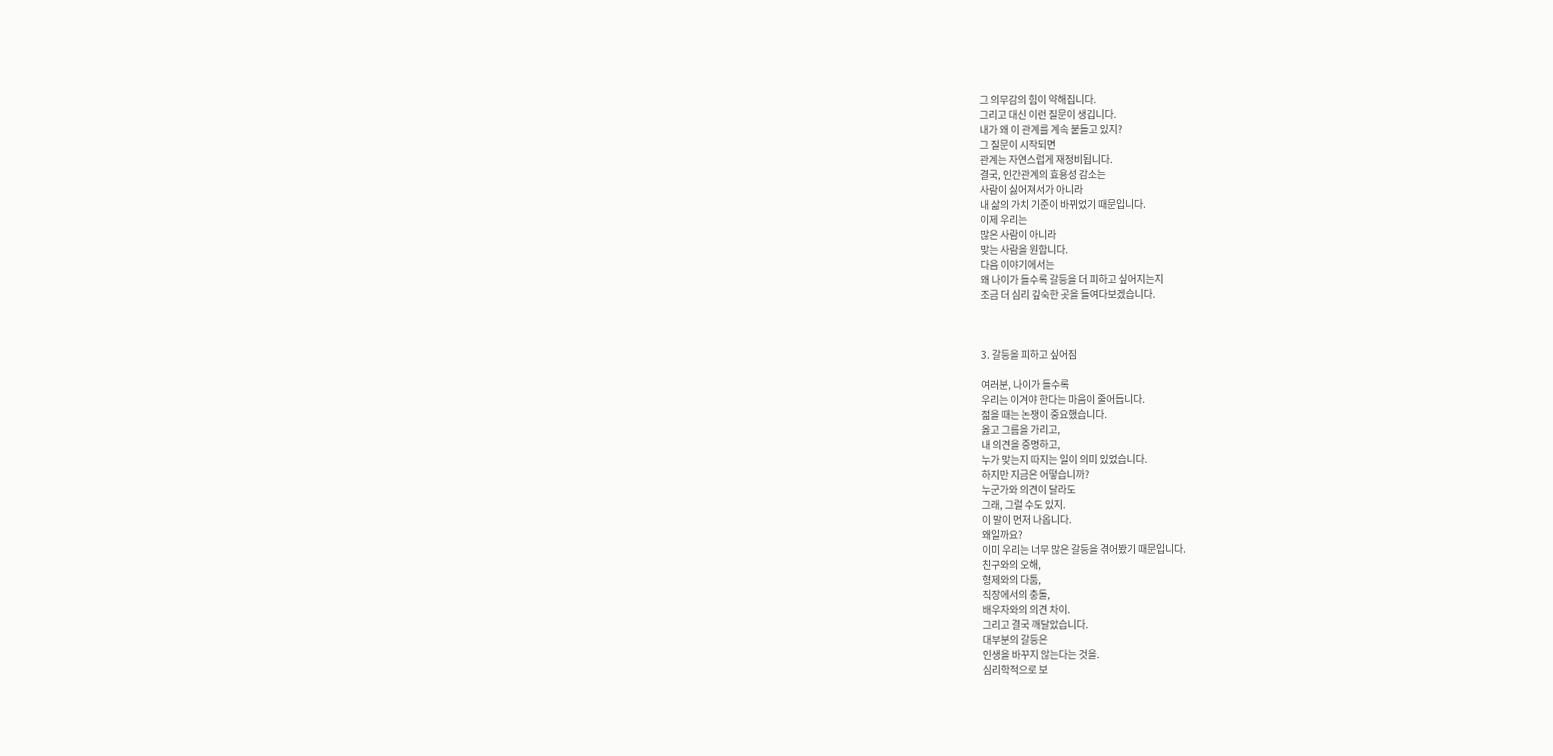그 의무감의 힘이 약해집니다.
그리고 대신 이런 질문이 생깁니다.
내가 왜 이 관계를 계속 붙들고 있지?
그 질문이 시작되면
관계는 자연스럽게 재정비됩니다.
결국, 인간관계의 효용성 감소는
사람이 싫어져서가 아니라
내 삶의 가치 기준이 바뀌었기 때문입니다.
이제 우리는
많은 사람이 아니라
맞는 사람을 원합니다.
다음 이야기에서는
왜 나이가 들수록 갈등을 더 피하고 싶어지는지
조금 더 심리 깊숙한 곳을 들여다보겠습니다.



3. 갈등을 피하고 싶어짐

여러분, 나이가 들수록
우리는 이겨야 한다는 마음이 줄어듭니다.
젊을 때는 논쟁이 중요했습니다.
옳고 그름을 가리고,
내 의견을 증명하고,
누가 맞는지 따지는 일이 의미 있었습니다.
하지만 지금은 어떻습니까?
누군가와 의견이 달라도
그래, 그럴 수도 있지.
이 말이 먼저 나옵니다.
왜일까요?
이미 우리는 너무 많은 갈등을 겪어봤기 때문입니다.
친구와의 오해,
형제와의 다툼,
직장에서의 충돌,
배우자와의 의견 차이.
그리고 결국 깨달았습니다.
대부분의 갈등은
인생을 바꾸지 않는다는 것을.
심리학적으로 보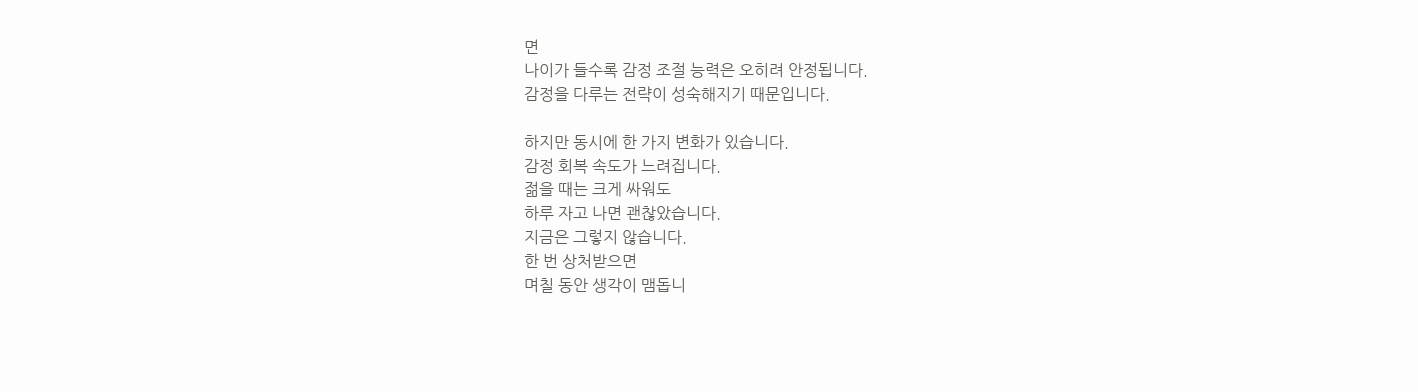면
나이가 들수록 감정 조절 능력은 오히려 안정됩니다.
감정을 다루는 전략이 성숙해지기 때문입니다.

하지만 동시에 한 가지 변화가 있습니다.
감정 회복 속도가 느려집니다.
젊을 때는 크게 싸워도
하루 자고 나면 괜찮았습니다.
지금은 그렇지 않습니다.
한 번 상처받으면
며칠 동안 생각이 맴돕니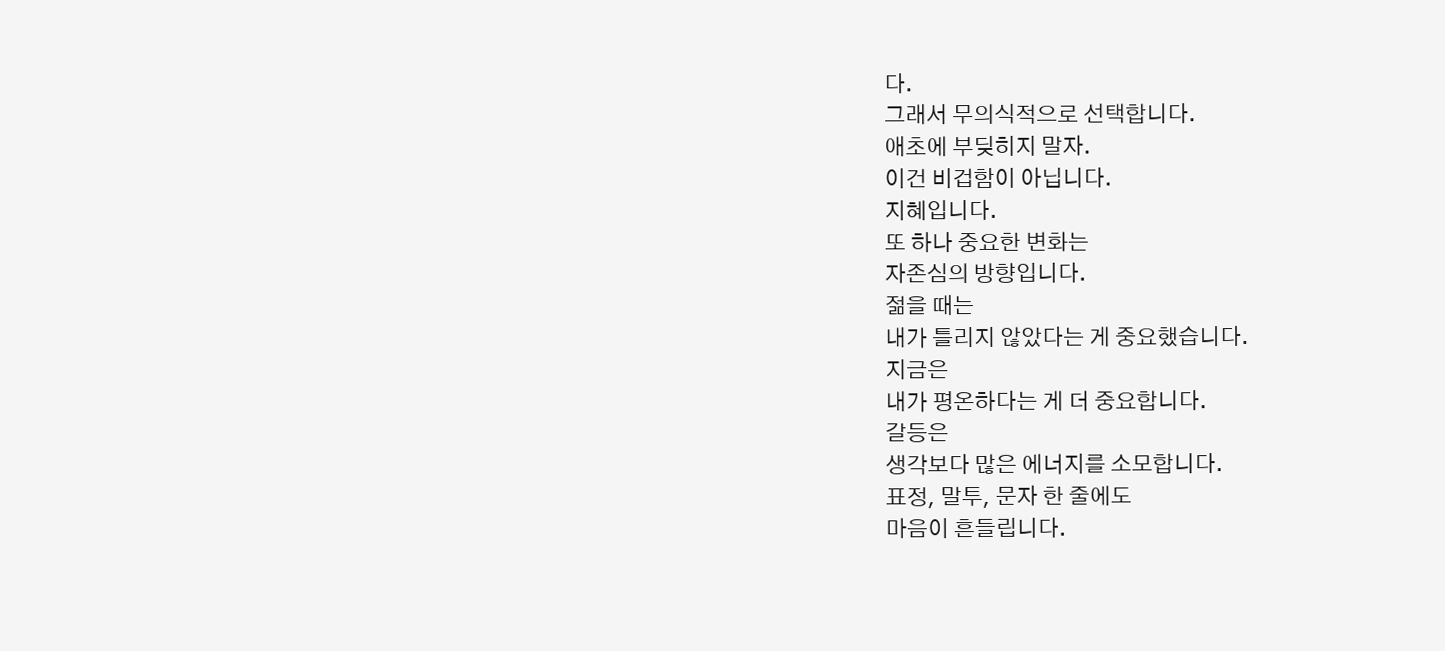다.
그래서 무의식적으로 선택합니다.
애초에 부딪히지 말자.
이건 비겁함이 아닙니다.
지혜입니다.
또 하나 중요한 변화는
자존심의 방향입니다.
젊을 때는
내가 틀리지 않았다는 게 중요했습니다.
지금은
내가 평온하다는 게 더 중요합니다.
갈등은
생각보다 많은 에너지를 소모합니다.
표정, 말투, 문자 한 줄에도
마음이 흔들립니다.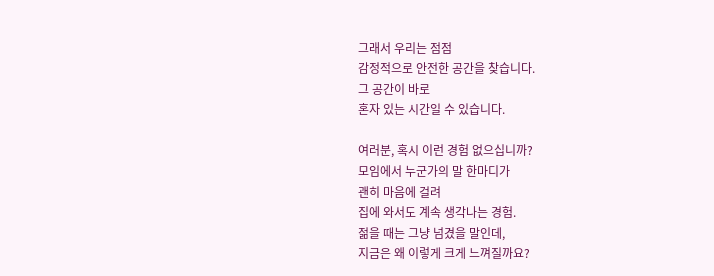그래서 우리는 점점
감정적으로 안전한 공간을 찾습니다.
그 공간이 바로
혼자 있는 시간일 수 있습니다.

여러분, 혹시 이런 경험 없으십니까?
모임에서 누군가의 말 한마디가
괜히 마음에 걸려
집에 와서도 계속 생각나는 경험.
젊을 때는 그냥 넘겼을 말인데,
지금은 왜 이렇게 크게 느껴질까요?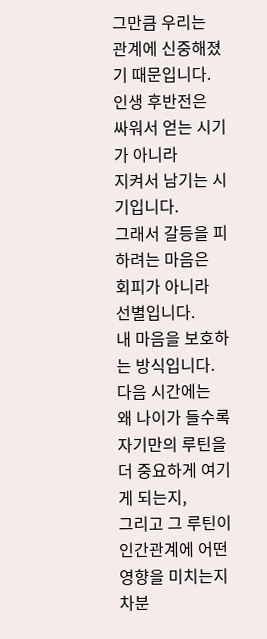그만큼 우리는
관계에 신중해졌기 때문입니다.
인생 후반전은
싸워서 얻는 시기가 아니라
지켜서 남기는 시기입니다.
그래서 갈등을 피하려는 마음은
회피가 아니라
선별입니다.
내 마음을 보호하는 방식입니다.
다음 시간에는
왜 나이가 들수록 자기만의 루틴을 더 중요하게 여기게 되는지,
그리고 그 루틴이 인간관계에 어떤 영향을 미치는지
차분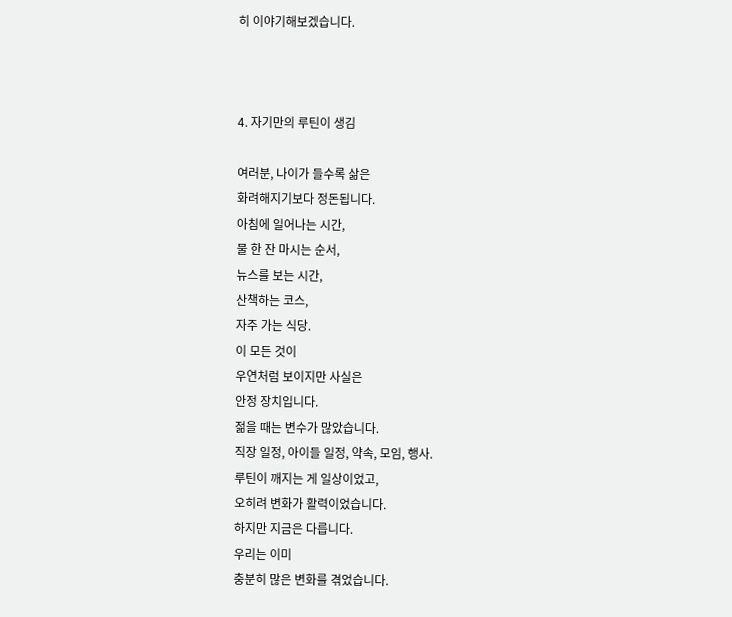히 이야기해보겠습니다.



4. 자기만의 루틴이 생김

여러분, 나이가 들수록 삶은
화려해지기보다 정돈됩니다.
아침에 일어나는 시간,
물 한 잔 마시는 순서,
뉴스를 보는 시간,
산책하는 코스,
자주 가는 식당.
이 모든 것이
우연처럼 보이지만 사실은
안정 장치입니다.
젊을 때는 변수가 많았습니다.
직장 일정, 아이들 일정, 약속, 모임, 행사.
루틴이 깨지는 게 일상이었고,
오히려 변화가 활력이었습니다.
하지만 지금은 다릅니다.
우리는 이미
충분히 많은 변화를 겪었습니다.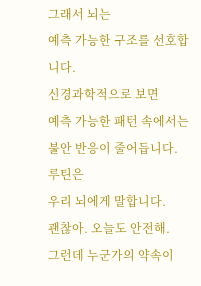그래서 뇌는
예측 가능한 구조를 선호합니다.
신경과학적으로 보면
예측 가능한 패턴 속에서는
불안 반응이 줄어듭니다.
루틴은
우리 뇌에게 말합니다.
괜찮아. 오늘도 안전해.
그런데 누군가의 약속이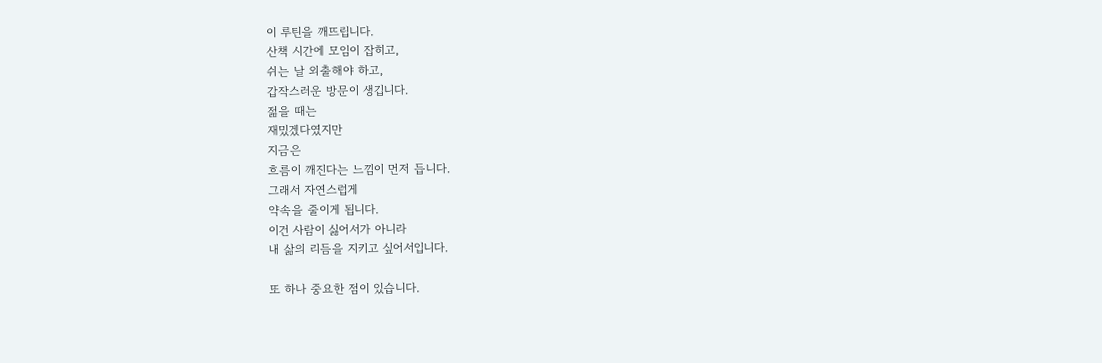이 루틴을 깨뜨립니다.
산책 시간에 모임이 잡히고,
쉬는 날 외출해야 하고,
갑작스러운 방문이 생깁니다.
젊을 때는
재밌겠다였지만
지금은
흐름이 깨진다는 느낌이 먼저 듭니다.
그래서 자연스럽게
약속을 줄이게 됩니다.
이건 사람이 싫어서가 아니라
내 삶의 리듬을 지키고 싶어서입니다.

또 하나 중요한 점이 있습니다.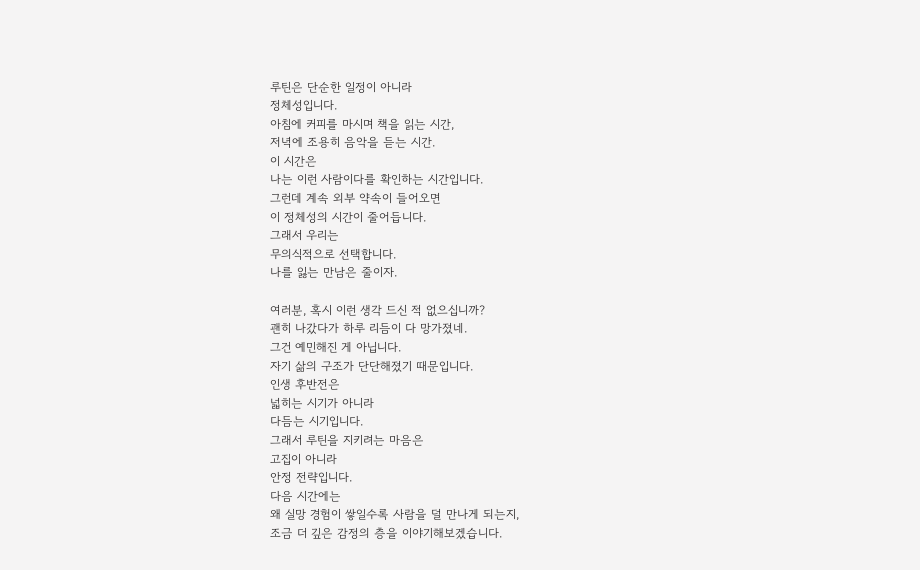루틴은 단순한 일정이 아니라
정체성입니다.
아침에 커피를 마시며 책을 읽는 시간,
저녁에 조용히 음악을 듣는 시간.
이 시간은
나는 이런 사람이다를 확인하는 시간입니다.
그런데 계속 외부 약속이 들어오면
이 정체성의 시간이 줄어듭니다.
그래서 우리는
무의식적으로 선택합니다.
나를 잃는 만남은 줄이자.

여러분, 혹시 이런 생각 드신 적 없으십니까?
괜히 나갔다가 하루 리듬이 다 망가졌네.
그건 예민해진 게 아닙니다.
자기 삶의 구조가 단단해졌기 때문입니다.
인생 후반전은
넓히는 시기가 아니라
다듬는 시기입니다.
그래서 루틴을 지키려는 마음은
고집이 아니라
안정 전략입니다.
다음 시간에는
왜 실망 경험이 쌓일수록 사람을 덜 만나게 되는지,
조금 더 깊은 감정의 층을 이야기해보겠습니다.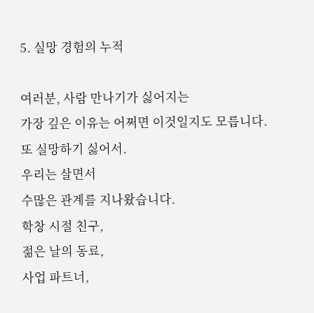5. 실망 경험의 누적

여러분, 사람 만나기가 싫어지는
가장 깊은 이유는 어쩌면 이것일지도 모릅니다.
또 실망하기 싫어서.
우리는 살면서
수많은 관계를 지나왔습니다.
학창 시절 친구,
젊은 날의 동료,
사업 파트너,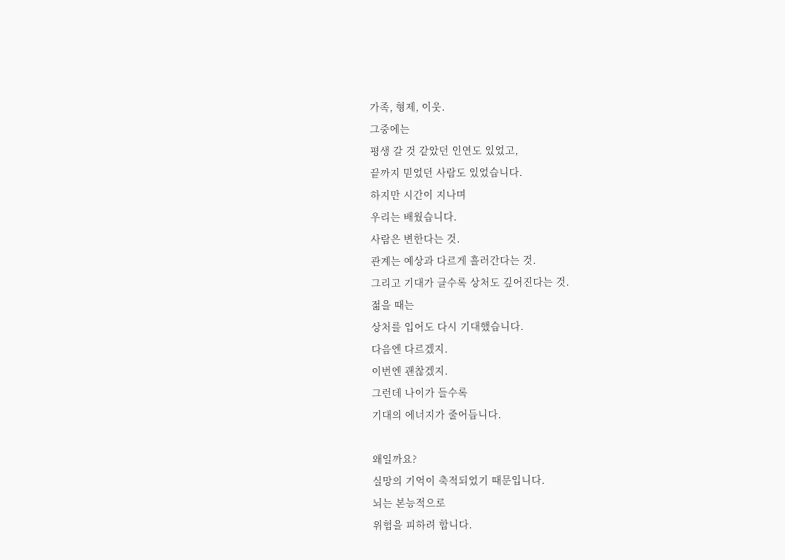가족, 형제, 이웃.
그중에는
평생 갈 것 같았던 인연도 있었고,
끝까지 믿었던 사람도 있었습니다.
하지만 시간이 지나며
우리는 배웠습니다.
사람은 변한다는 것.
관계는 예상과 다르게 흘러간다는 것.
그리고 기대가 클수록 상처도 깊어진다는 것.
젊을 때는
상처를 입어도 다시 기대했습니다.
다음엔 다르겠지.
이번엔 괜찮겠지.
그런데 나이가 들수록
기대의 에너지가 줄어듭니다.

왜일까요?
실망의 기억이 축적되었기 때문입니다.
뇌는 본능적으로
위험을 피하려 합니다.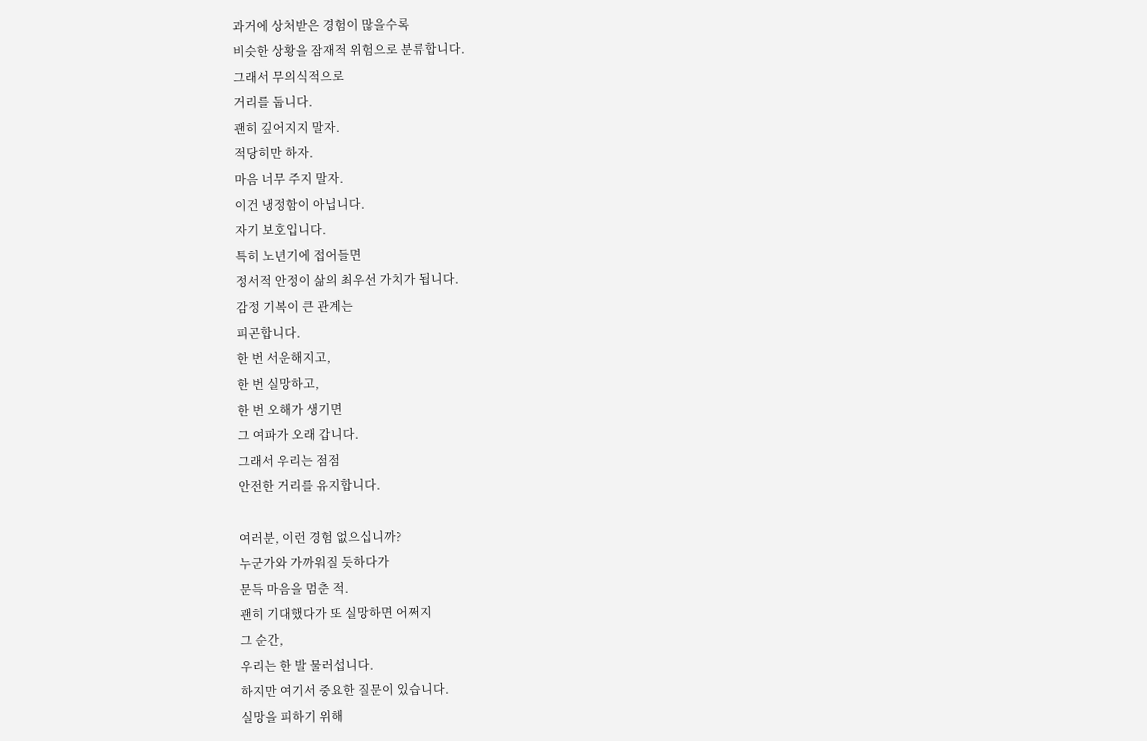과거에 상처받은 경험이 많을수록
비슷한 상황을 잠재적 위험으로 분류합니다.
그래서 무의식적으로
거리를 둡니다.
괜히 깊어지지 말자.
적당히만 하자.
마음 너무 주지 말자.
이건 냉정함이 아닙니다.
자기 보호입니다.
특히 노년기에 접어들면
정서적 안정이 삶의 최우선 가치가 됩니다.
감정 기복이 큰 관계는
피곤합니다.
한 번 서운해지고,
한 번 실망하고,
한 번 오해가 생기면
그 여파가 오래 갑니다.
그래서 우리는 점점
안전한 거리를 유지합니다.

여러분, 이런 경험 없으십니까?
누군가와 가까워질 듯하다가
문득 마음을 멈춘 적.
괜히 기대했다가 또 실망하면 어쩌지
그 순간,
우리는 한 발 물러섭니다.
하지만 여기서 중요한 질문이 있습니다.
실망을 피하기 위해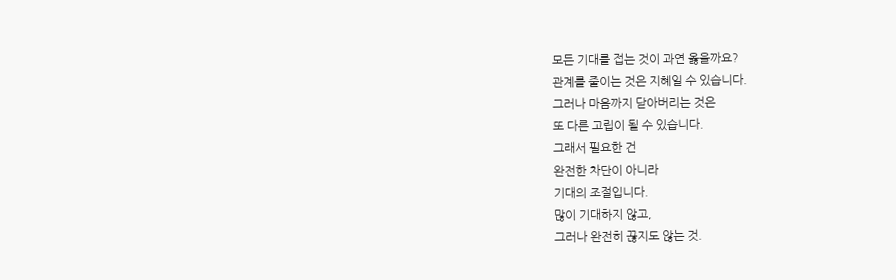모든 기대를 접는 것이 과연 옳을까요?
관계를 줄이는 것은 지혜일 수 있습니다.
그러나 마음까지 닫아버리는 것은
또 다른 고립이 될 수 있습니다.
그래서 필요한 건
완전한 차단이 아니라
기대의 조절입니다.
많이 기대하지 않고,
그러나 완전히 끊지도 않는 것.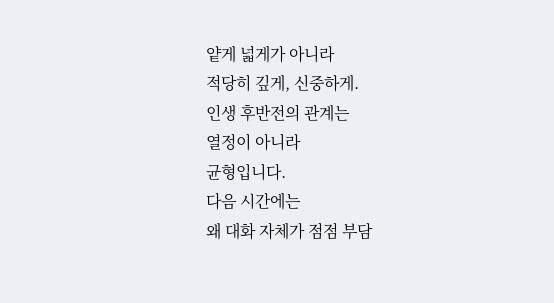얕게 넓게가 아니라
적당히 깊게, 신중하게.
인생 후반전의 관계는
열정이 아니라
균형입니다.
다음 시간에는
왜 대화 자체가 점점 부담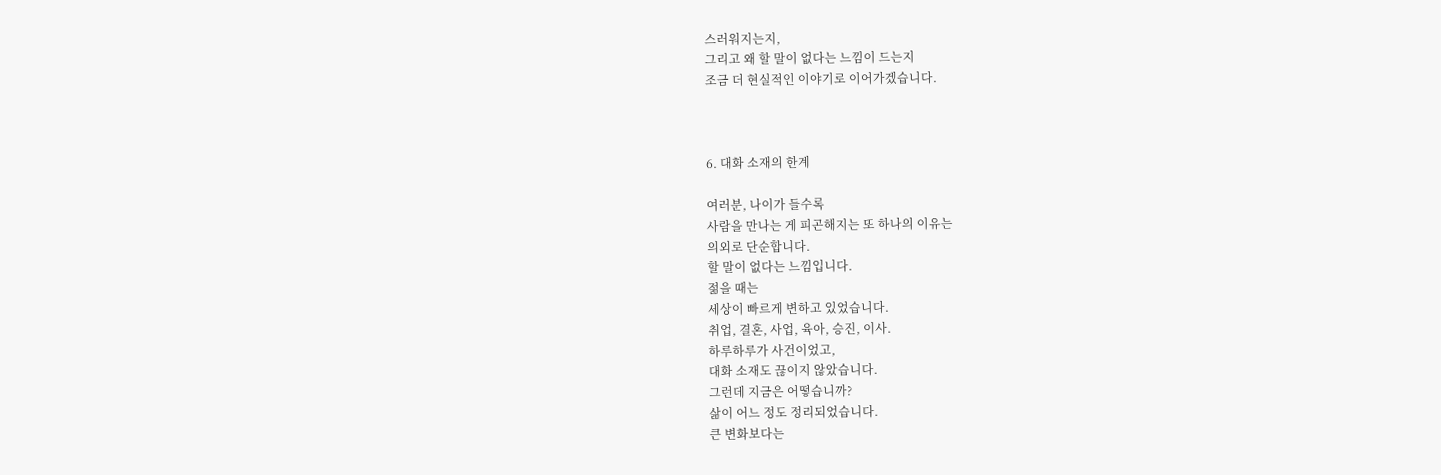스러워지는지,
그리고 왜 할 말이 없다는 느낌이 드는지
조금 더 현실적인 이야기로 이어가겠습니다.



6. 대화 소재의 한계

여러분, 나이가 들수록
사람을 만나는 게 피곤해지는 또 하나의 이유는
의외로 단순합니다.
할 말이 없다는 느낌입니다.
젊을 때는
세상이 빠르게 변하고 있었습니다.
취업, 결혼, 사업, 육아, 승진, 이사.
하루하루가 사건이었고,
대화 소재도 끊이지 않았습니다.
그런데 지금은 어떻습니까?
삶이 어느 정도 정리되었습니다.
큰 변화보다는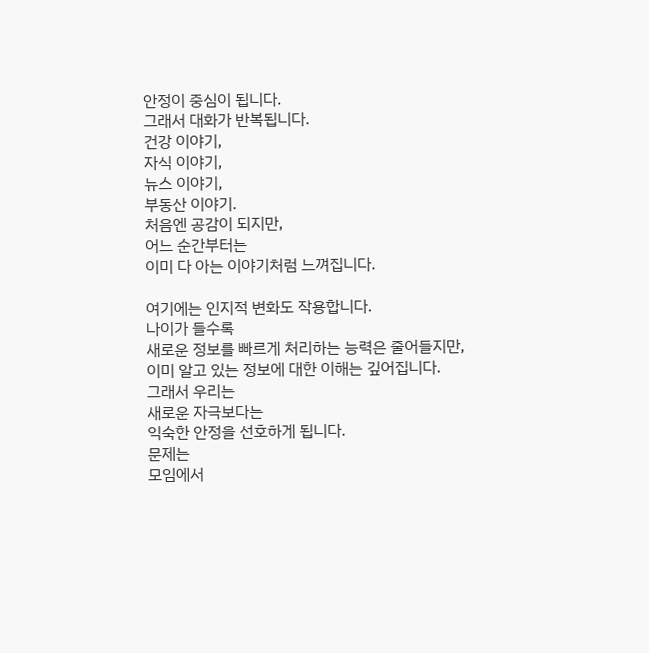안정이 중심이 됩니다.
그래서 대화가 반복됩니다.
건강 이야기,
자식 이야기,
뉴스 이야기,
부동산 이야기.
처음엔 공감이 되지만,
어느 순간부터는
이미 다 아는 이야기처럼 느껴집니다.

여기에는 인지적 변화도 작용합니다.
나이가 들수록
새로운 정보를 빠르게 처리하는 능력은 줄어들지만,
이미 알고 있는 정보에 대한 이해는 깊어집니다.
그래서 우리는
새로운 자극보다는
익숙한 안정을 선호하게 됩니다.
문제는
모임에서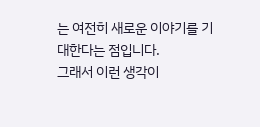는 여전히 새로운 이야기를 기대한다는 점입니다.
그래서 이런 생각이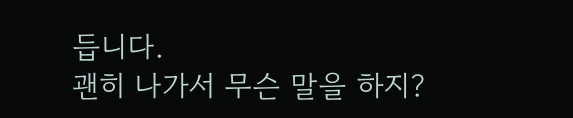듭니다.
괜히 나가서 무슨 말을 하지?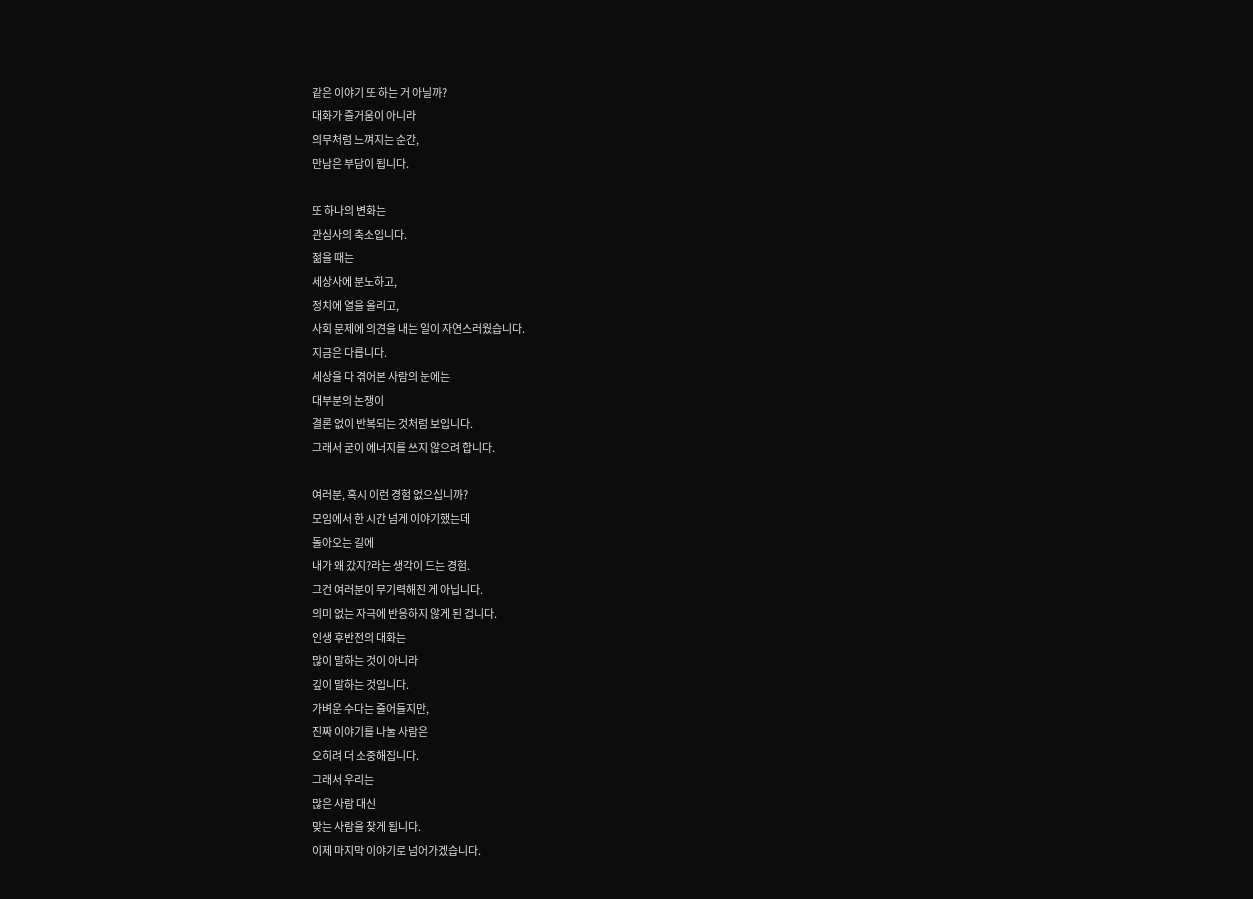같은 이야기 또 하는 거 아닐까?
대화가 즐거움이 아니라
의무처럼 느껴지는 순간,
만남은 부담이 됩니다.

또 하나의 변화는
관심사의 축소입니다.
젊을 때는
세상사에 분노하고,
정치에 열을 올리고,
사회 문제에 의견을 내는 일이 자연스러웠습니다.
지금은 다릅니다.
세상을 다 겪어본 사람의 눈에는
대부분의 논쟁이
결론 없이 반복되는 것처럼 보입니다.
그래서 굳이 에너지를 쓰지 않으려 합니다.

여러분, 혹시 이런 경험 없으십니까?
모임에서 한 시간 넘게 이야기했는데
돌아오는 길에
내가 왜 갔지?라는 생각이 드는 경험.
그건 여러분이 무기력해진 게 아닙니다.
의미 없는 자극에 반응하지 않게 된 겁니다.
인생 후반전의 대화는
많이 말하는 것이 아니라
깊이 말하는 것입니다.
가벼운 수다는 줄어들지만,
진짜 이야기를 나눌 사람은
오히려 더 소중해집니다.
그래서 우리는
많은 사람 대신
맞는 사람을 찾게 됩니다.
이제 마지막 이야기로 넘어가겠습니다.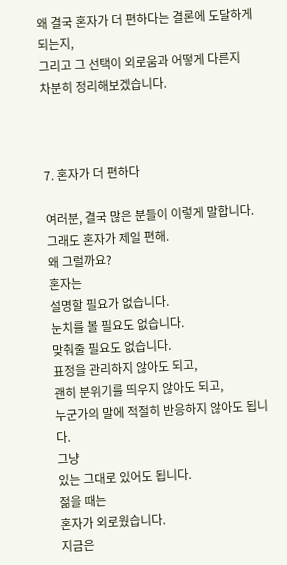왜 결국 혼자가 더 편하다는 결론에 도달하게 되는지,
그리고 그 선택이 외로움과 어떻게 다른지
차분히 정리해보겠습니다.



7. 혼자가 더 편하다

여러분, 결국 많은 분들이 이렇게 말합니다.
그래도 혼자가 제일 편해.
왜 그럴까요?
혼자는
설명할 필요가 없습니다.
눈치를 볼 필요도 없습니다.
맞춰줄 필요도 없습니다.
표정을 관리하지 않아도 되고,
괜히 분위기를 띄우지 않아도 되고,
누군가의 말에 적절히 반응하지 않아도 됩니다.
그냥
있는 그대로 있어도 됩니다.
젊을 때는
혼자가 외로웠습니다.
지금은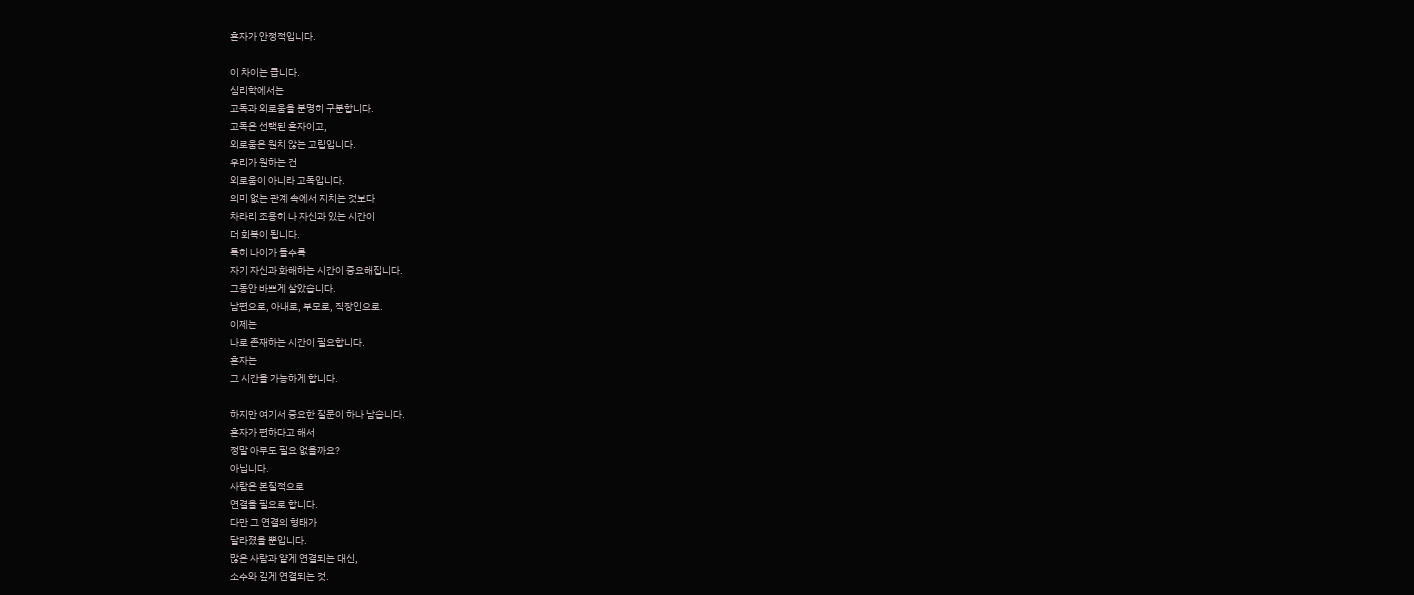혼자가 안정적입니다.

이 차이는 큽니다.
심리학에서는
고독과 외로움을 분명히 구분합니다.
고독은 선택된 혼자이고,
외로움은 원치 않는 고립입니다.
우리가 원하는 건
외로움이 아니라 고독입니다.
의미 없는 관계 속에서 지치는 것보다
차라리 조용히 나 자신과 있는 시간이
더 회복이 됩니다.
특히 나이가 들수록
자기 자신과 화해하는 시간이 중요해집니다.
그동안 바쁘게 살았습니다.
남편으로, 아내로, 부모로, 직장인으로.
이제는
나로 존재하는 시간이 필요합니다.
혼자는
그 시간을 가능하게 합니다.

하지만 여기서 중요한 질문이 하나 남습니다.
혼자가 편하다고 해서
정말 아무도 필요 없을까요?
아닙니다.
사람은 본질적으로
연결을 필요로 합니다.
다만 그 연결의 형태가
달라졌을 뿐입니다.
많은 사람과 얕게 연결되는 대신,
소수와 깊게 연결되는 것.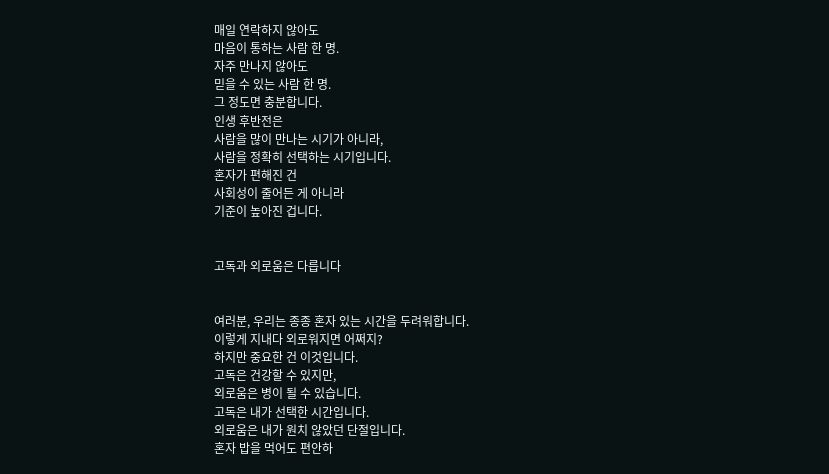매일 연락하지 않아도
마음이 통하는 사람 한 명.
자주 만나지 않아도
믿을 수 있는 사람 한 명.
그 정도면 충분합니다.
인생 후반전은
사람을 많이 만나는 시기가 아니라,
사람을 정확히 선택하는 시기입니다.
혼자가 편해진 건
사회성이 줄어든 게 아니라
기준이 높아진 겁니다.


고독과 외로움은 다릅니다


여러분, 우리는 종종 혼자 있는 시간을 두려워합니다.
이렇게 지내다 외로워지면 어쩌지?
하지만 중요한 건 이것입니다.
고독은 건강할 수 있지만,
외로움은 병이 될 수 있습니다.
고독은 내가 선택한 시간입니다.
외로움은 내가 원치 않았던 단절입니다.
혼자 밥을 먹어도 편안하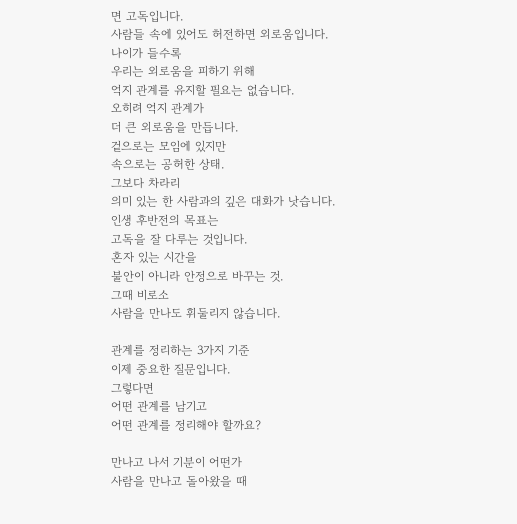면 고독입니다.
사람들 속에 있어도 허전하면 외로움입니다.
나이가 들수록
우리는 외로움을 피하기 위해
억지 관계를 유지할 필요는 없습니다.
오히려 억지 관계가
더 큰 외로움을 만듭니다.
겉으로는 모임에 있지만
속으로는 공허한 상태.
그보다 차라리
의미 있는 한 사람과의 깊은 대화가 낫습니다.
인생 후반전의 목표는
고독을 잘 다루는 것입니다.
혼자 있는 시간을
불안이 아니라 안정으로 바꾸는 것.
그때 비로소
사람을 만나도 휘둘리지 않습니다.

관계를 정리하는 3가지 기준
이제 중요한 질문입니다.
그렇다면
어떤 관계를 남기고
어떤 관계를 정리해야 할까요?

만나고 나서 기분이 어떤가
사람을 만나고 돌아왔을 때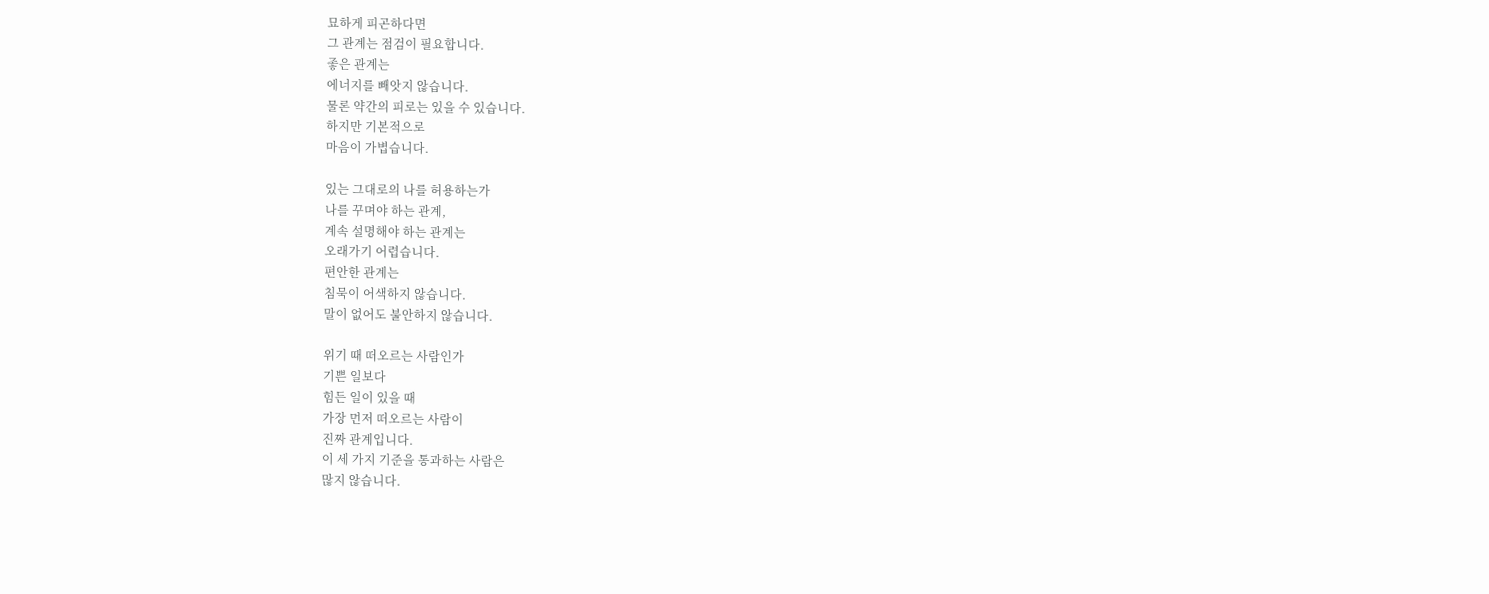묘하게 피곤하다면
그 관계는 점검이 필요합니다.
좋은 관계는
에너지를 빼앗지 않습니다.
물론 약간의 피로는 있을 수 있습니다.
하지만 기본적으로
마음이 가볍습니다.

있는 그대로의 나를 허용하는가
나를 꾸며야 하는 관계,
계속 설명해야 하는 관계는
오래가기 어렵습니다.
편안한 관계는
침묵이 어색하지 않습니다.
말이 없어도 불안하지 않습니다.

위기 때 떠오르는 사람인가
기쁜 일보다
힘든 일이 있을 때
가장 먼저 떠오르는 사람이
진짜 관계입니다.
이 세 가지 기준을 통과하는 사람은
많지 않습니다.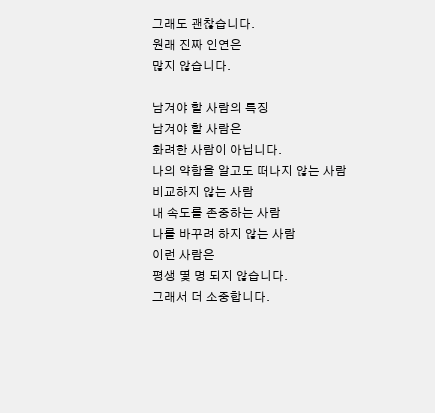그래도 괜찮습니다.
원래 진짜 인연은
많지 않습니다.

남겨야 할 사람의 특징
남겨야 할 사람은
화려한 사람이 아닙니다.
나의 약함을 알고도 떠나지 않는 사람
비교하지 않는 사람
내 속도를 존중하는 사람
나를 바꾸려 하지 않는 사람
이런 사람은
평생 몇 명 되지 않습니다.
그래서 더 소중합니다.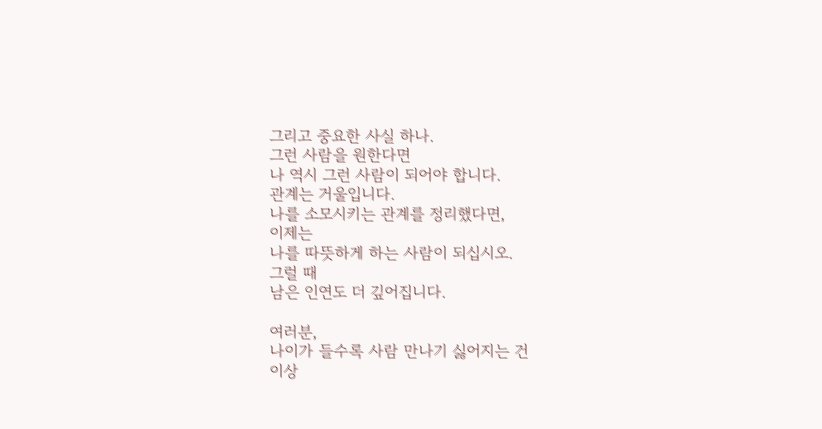그리고 중요한 사실 하나.
그런 사람을 원한다면
나 역시 그런 사람이 되어야 합니다.
관계는 거울입니다.
나를 소모시키는 관계를 정리했다면,
이제는
나를 따뜻하게 하는 사람이 되십시오.
그럴 때
남은 인연도 더 깊어집니다.

여러분,
나이가 들수록 사람 만나기 싫어지는 건
이상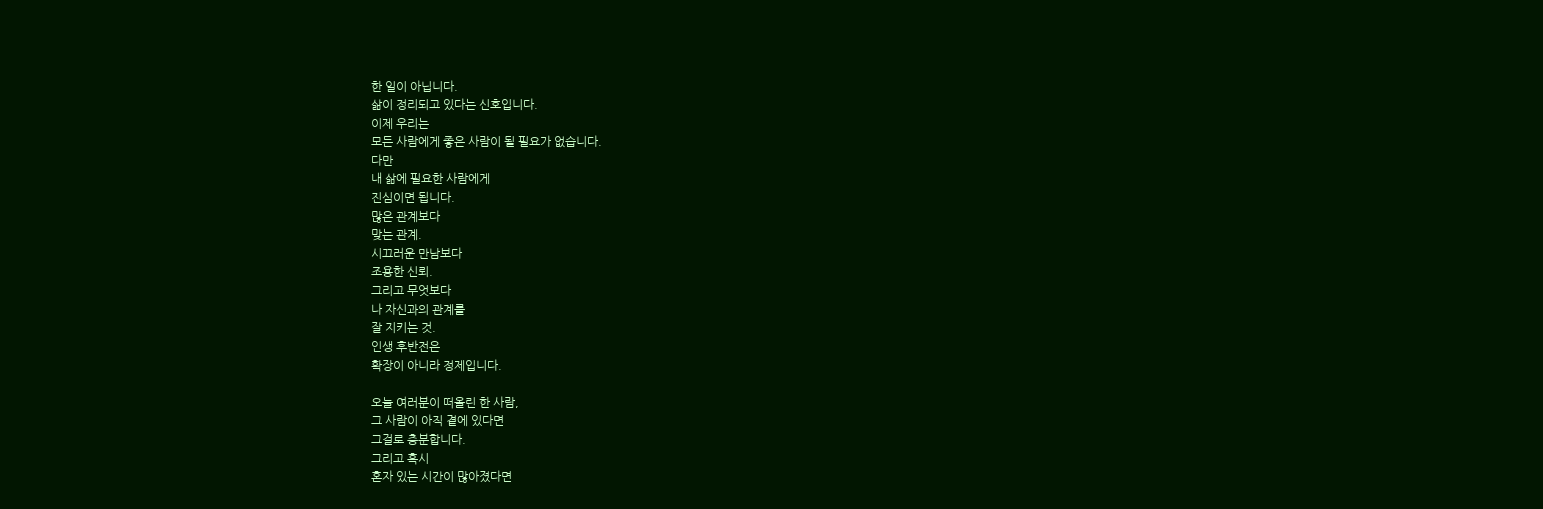한 일이 아닙니다.
삶이 정리되고 있다는 신호입니다.
이제 우리는
모든 사람에게 좋은 사람이 될 필요가 없습니다.
다만
내 삶에 필요한 사람에게
진심이면 됩니다.
많은 관계보다
맞는 관계.
시끄러운 만남보다
조용한 신뢰.
그리고 무엇보다
나 자신과의 관계를
잘 지키는 것.
인생 후반전은
확장이 아니라 정제입니다.

오늘 여러분이 떠올린 한 사람,
그 사람이 아직 곁에 있다면
그걸로 충분합니다.
그리고 혹시
혼자 있는 시간이 많아졌다면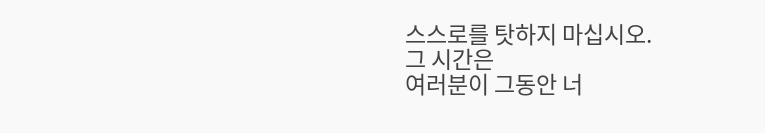스스로를 탓하지 마십시오.
그 시간은
여러분이 그동안 너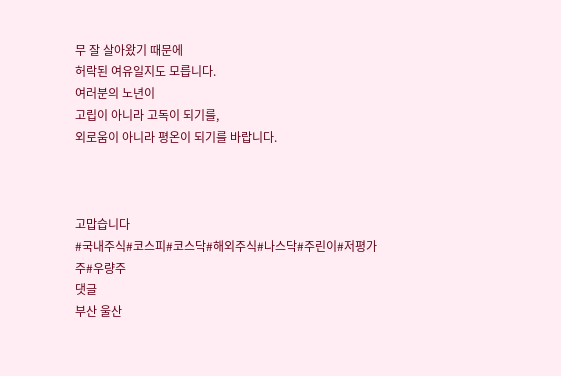무 잘 살아왔기 때문에
허락된 여유일지도 모릅니다.
여러분의 노년이
고립이 아니라 고독이 되기를,
외로움이 아니라 평온이 되기를 바랍니다.



고맙습니다
#국내주식#코스피#코스닥#해외주식#나스닥#주린이#저평가주#우량주
댓글
부산 울산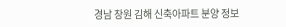경남 창원 김해 신축아파트 분양 정보